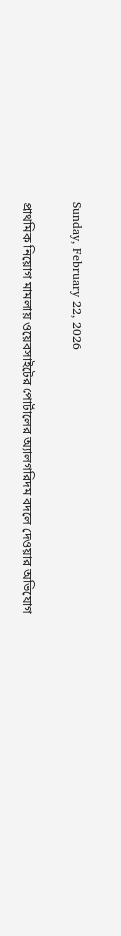Sunday, February 22, 2026

প্রাথমিক নিয়োগ মামলায় ওয়েবসাইটের পোর্টালের অ্যালগরিদম বদলে দেওয়ার অভিযোগ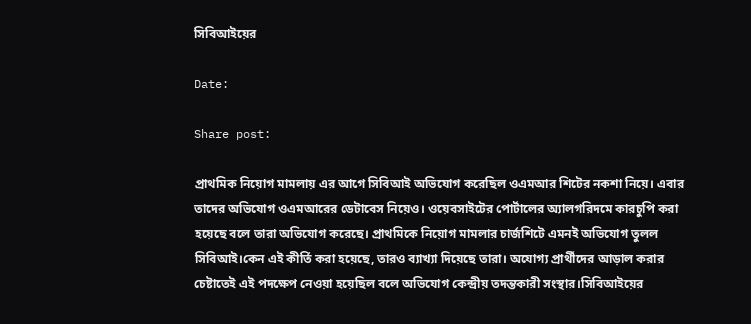সিবিআইয়ের

Date:

Share post:

প্রাথমিক নিয়োগ মামলায় এর আগে সিবিআই অভিযোগ করেছিল ওএমআর শিটের নকশা নিয়ে। এবার তাদের অভিযোগ ওএমআরের ডেটাবেস নিয়েও। ওয়েবসাইটের পোর্টালের অ্যালগরিদমে কারচুপি করা হয়েছে বলে তারা অভিযোগ করেছে। প্রাথমিকে নিয়োগ মামলার চার্জশিটে এমনই অভিযোগ তুলল সিবিআই।কেন এই কীর্তি করা হয়েছে, তারও ব্যাখ্যা দিয়েছে তারা। অযোগ্য প্রার্থীদের আড়াল করার চেষ্টাতেই এই পদক্ষেপ নেওয়া হয়েছিল বলে অভিযোগ কেন্দ্রীয় তদন্তকারী সংস্থার।সিবিআইয়ের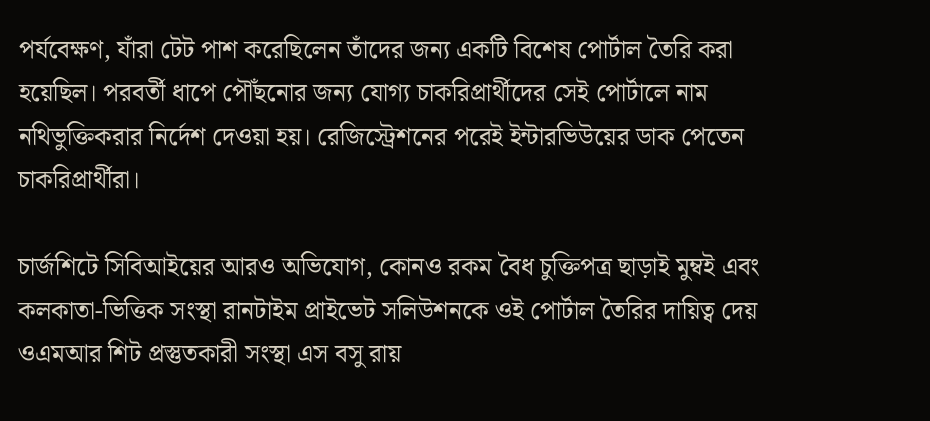পর্যবেক্ষণ, যাঁরা টেট পাশ করেছিলেন তাঁদের জন্য একটি বিশেষ পোর্টাল তৈরি করা হয়েছিল। পরবর্তী ধাপে পৌঁছনোর জন্য যোগ্য চাকরিপ্রার্থীদের সেই পোর্টালে নাম নথিভুক্তিকরার নির্দেশ দেওয়া হয়। রেজিস্ট্রেশনের পরেই ইন্টারভিউয়ের ডাক পেতেন চাকরিপ্রার্থীরা।

চার্জশিটে সিবিআইয়ের আরও অভিযোগ, কোনও রকম বৈধ চুক্তিপত্র ছাড়াই মুম্বই এবং কলকাতা-ভিত্তিক সংস্থা রানটাইম প্রাইভেট সলিউশনকে ওই পোর্টাল তৈরির দায়িত্ব দেয় ওএমআর শিট প্রস্তুতকারী সংস্থা এস বসু রায়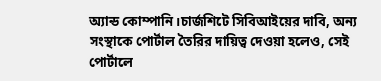অ্যান্ড কোম্পানি।চার্জশিটে সিবিআইয়ের দাবি, অন্য সংস্থাকে পোর্টাল তৈরির দায়িত্ব দেওয়া হলেও, সেই পোর্টালে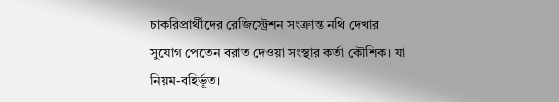চাকরিপ্রার্থীদের রেজিস্ট্রেশন সংক্রান্ত নথি দেখার সুযোগ পেতেন বরাত দেওয়া সংস্থার কর্তা কৌশিক। যা নিয়ম-বহির্ভূত।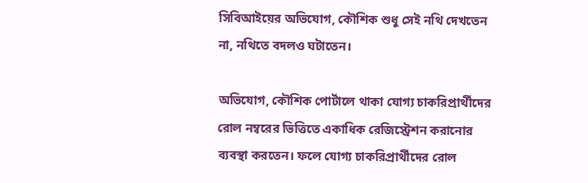সিবিআইয়ের অভিযোগ, কৌশিক শুধু সেই নথি দেখতেন না, নথিতে বদলও ঘটাতেন।

অভিযোগ, কৌশিক পোর্টালে থাকা যোগ্য চাকরিপ্রার্থীদের রোল নম্বরের ভিত্তিতে একাধিক রেজিস্ট্রেশন করানোর ব্যবস্থা করতেন। ফলে যোগ্য চাকরিপ্রার্থীদের রোল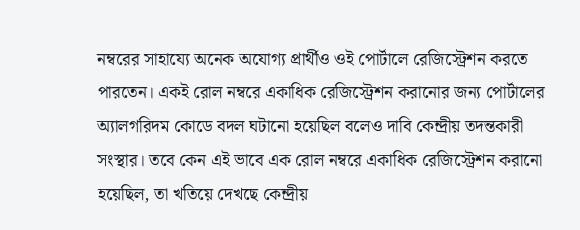নম্বরের সাহায্যে অনেক অযোগ্য প্রার্থীও ওই পোর্টালে রেজিস্ট্রেশন করতে পারতেন। একই রোল নম্বরে একাধিক রেজিস্ট্রেশন করানোর জন্য পোর্টালের অ্যালগরিদম কোডে বদল ঘটানো হয়েছিল বলেও দাবি কেন্দ্রীয় তদন্তকারী সংস্থার। তবে কেন এই ভাবে এক রোল নম্বরে একাধিক রেজিস্ট্রেশন করানো হয়েছিল, তা খতিয়ে দেখছে কেন্দ্রীয়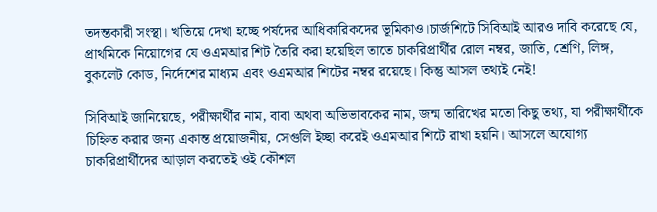তদন্তকারী সংস্থা। খতিয়ে দেখা হচ্ছে পর্ষদের আধিকারিকদের ভূমিকাও।চার্জশিটে সিবিআই আরও দাবি করেছে যে, প্রাথমিকে নিয়োগের যে ওএমআর শিট তৈরি করা হয়েছিল তাতে চাকরিপ্রার্থীর রোল নম্বর, জাতি, শ্রেণি, লিঙ্গ, বুকলেট কোড, নির্দেশের মাধ্যম এবং ওএমআর শিটের নম্বর রয়েছে। কিন্তু আসল তথ্যই নেই!

সিবিআই জানিয়েছে, পরীক্ষার্থীর নাম, বাবা অথবা অভিভাবকের নাম, জন্ম তারিখের মতো কিছু তথ্য, যা পরীক্ষার্থীকে চিহ্নিত করার জন্য একান্ত প্রয়োজনীয়, সেগুলি ইচ্ছা করেই ওএমআর শিটে রাখা হয়নি। আসলে অযোগ্য চাকরিপ্রার্থীদের আড়াল করতেই ওই কৌশল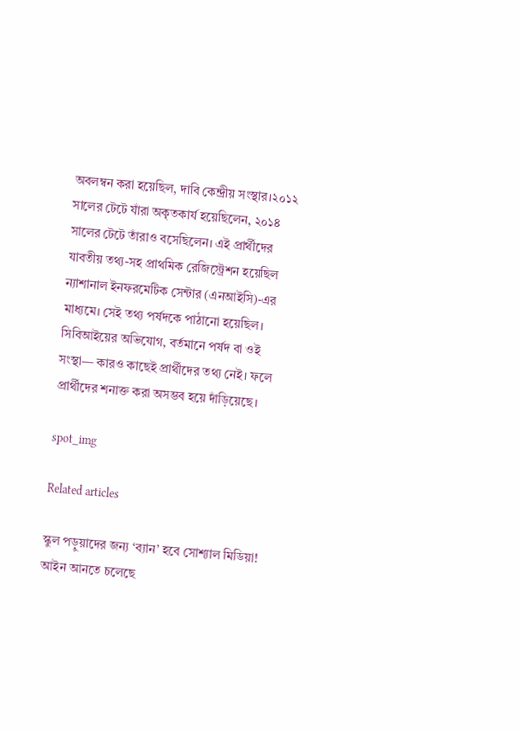অবলম্বন করা হয়েছিল, দাবি কেন্দ্রীয় সংস্থার।২০১২ সালের টেটে যাঁরা অকৃতকার্য হয়েছিলেন, ২০১৪ সালের টেটে তাঁরাও বসেছিলেন। এই প্রার্থীদের যাবতীয় তথ্য-সহ প্রাথমিক রেজিস্ট্রেশন হয়েছিল ন্যাশানাল ইনফরমেটিক সেন্টার (এনআইসি)-এর মাধ্যমে। সেই তথ্য পর্ষদকে পাঠানো হয়েছিল। সিবিআইয়ের অভিযোগ, বর্তমানে পর্ষদ বা ওই সংস্থা— কারও কাছেই প্রার্থীদের তথ্য নেই। ফলে প্রার্থীদের শনাক্ত করা অসম্ভব হয়ে দাঁড়িয়েছে।

spot_img

Related articles

স্কুল পড়ুয়াদের জন্য ‘ব্যান’ হবে সোশ্যাল মিডিয়া! আইন আনতে চলেছে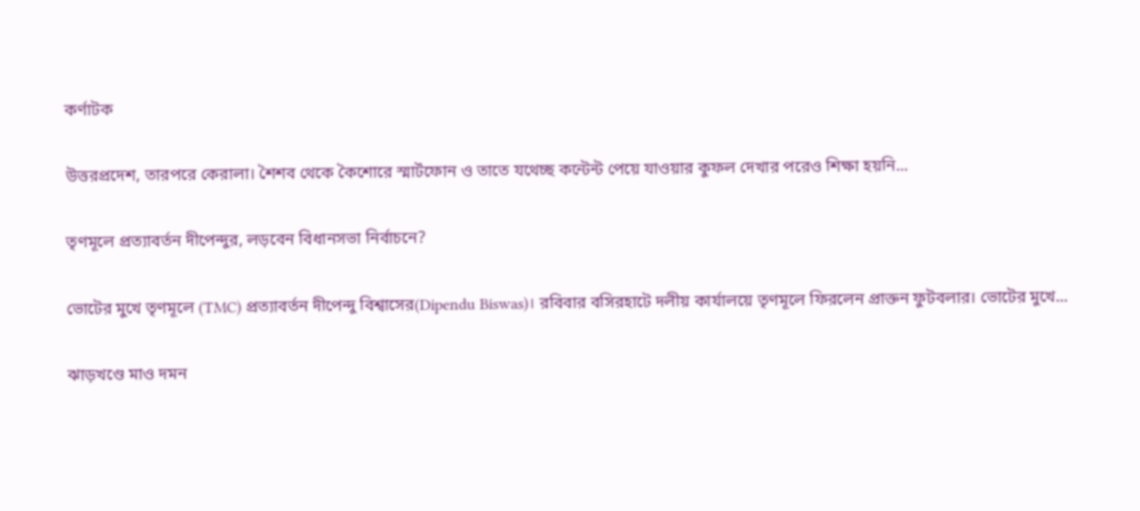কর্ণাটক

উত্তরপ্রদেশ, তারপরে কেরালা। শৈশব থেকে কৈশোরে স্মার্টফোন ও তাতে যথেচ্ছ কন্টেন্ট পেয়ে যাওয়ার কুফল দেখার পরেও শিক্ষা হয়নি...

তৃণমূলে প্রত্যাবর্তন দীপেন্দুর, লড়বেন বিধানসভা নির্বাচনে?

ভোটের মুখে তৃণমূলে (TMC) প্রত্যাবর্তন দীপেন্দু বিশ্বাসের(Dipendu Biswas)। রবিবার বসিরহাটে দলীয় কার্যালয়ে তৃণমূলে ফিরলেন প্রাক্তন ফুটবলার। ভোটের মুখে...

ঝাড়খণ্ডে মাও দমন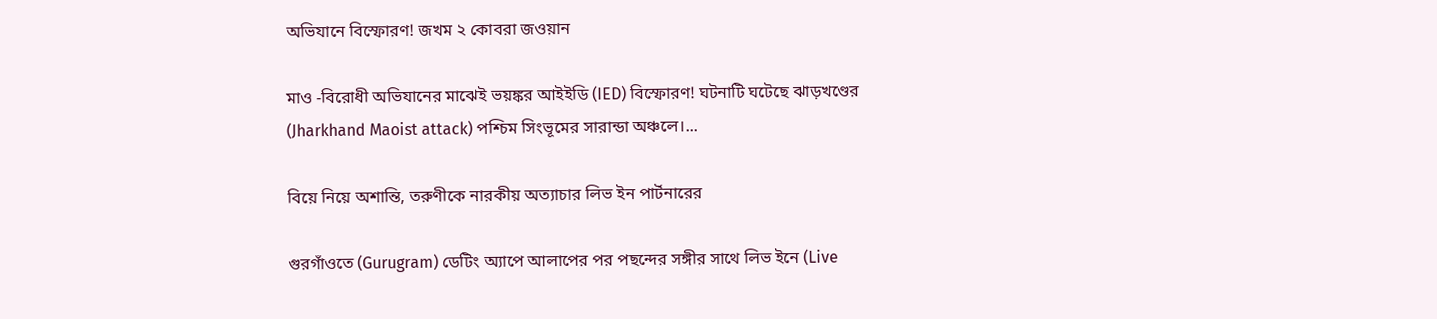অভিযানে বিস্ফোরণ! জখম ২ কোবরা জওয়ান

মাও -বিরোধী অভিযানের মাঝেই ভয়ঙ্কর আইইডি (IED) বিস্ফোরণ! ঘটনাটি ঘটেছে ঝাড়খণ্ডের (Jharkhand Maoist attack) পশ্চিম সিংভূমের সারান্ডা অঞ্চলে।...

বিয়ে নিয়ে অশান্তি, তরুণীকে নারকীয় অত্যাচার লিভ ইন পার্টনারের

গুরগাঁওতে (Gurugram) ডেটিং অ্যাপে আলাপের পর পছন্দের সঙ্গীর সাথে লিভ ইনে (Live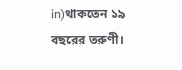in)থাকতেন ১৯ বছরের তরুণী।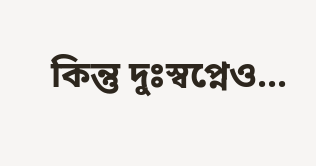কিন্তু দুঃস্বপ্নেও...